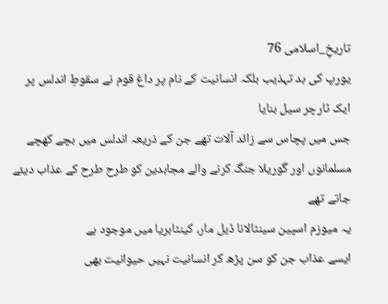تاریخِ_اسلامی 76
یورپ کی بد تہذیب بلکہ انسانیت کے نام پر داغ قوم نے سقوطِ اندلس پر ایک ٹارچر سیل بنایا
جس میں پچاس سے زائد آلات تھے جن کے ذریعہ اندلس میں بچے کھچے مسلمانوں اور گوریلا جنگ کرنے والے مجاہدین کو طرح طرح کے عذاب دیئے جاتے تھے
یہ میوزم اسپین سینٹالانا ڈیل مار، کینٹابریا میں موجود ہے
ایسے عذاب جن کو سن پڑھ کر انسانیت نہیں حیوانیت بھی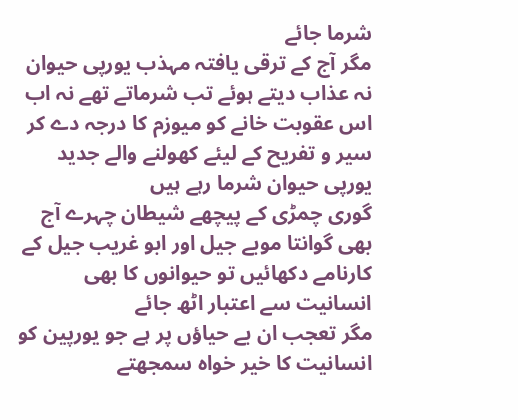شرما جائے
مگر آج کے ترقی یافتہ مہذب یورپی حیوان نہ عذاب دیتے ہوئے تب شرماتے تھے نہ اب اس عقوبت خانے کو میوزم کا درجہ دے کر سیر و تفریح کے لیئے کھولنے والے جدید یورپی حیوان شرما رہے ہیں
گوری چمڑی کے پیچھے شیطان چہرے آج بھی گوانتا موبے جیل اور ابو غریب جیل کے کارنامے دکھائیں تو حیوانوں کا بھی انسانیت سے اعتبار اٹھ جائے
مگر تعجب ان بے حیاؤں پر ہے جو یورپین کو انسانیت کا خیر خواہ سمجھتے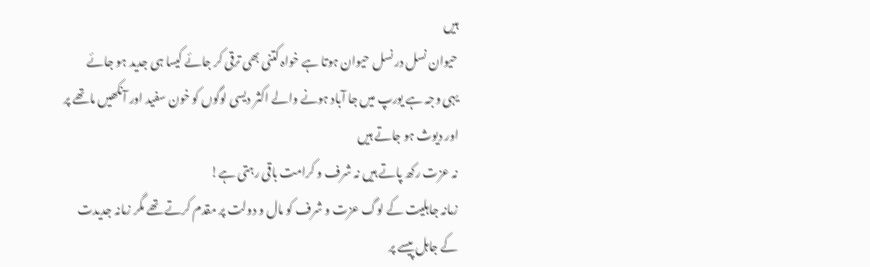ہیں
حیوان نسل در نسل حیوان ہوتا ہے خواہ کتنی بھی ترقی کر جائے کیسا ہی جدید ہو جائے
یہی وجہ ہے یورپ میں جا آباد ہونے والے اکثر دیسی لوگوں کو خون سفید اور آنکھیں ماتھے پر اور دیوث ہو جاتے ہیں
نہ عزت رکھ پاتے ہیں نہ شرف و کرامت باقی رہتی ہے!
زمانہ جاہلیت کے لوگ عزت و شرف کو مال و دولت پر مقدم کرتے تھے مگر زمانہ جدیدت کے جاہل پیسے پر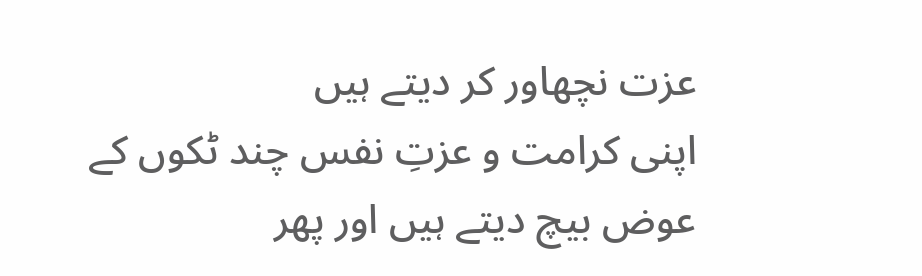عزت نچھاور کر دیتے ہیں
اپنی کرامت و عزتِ نفس چند ٹکوں کے عوض بیچ دیتے ہیں اور پھر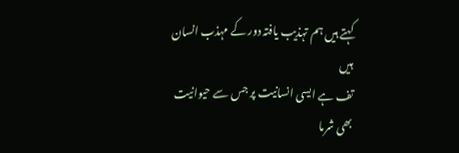کہتے ہیں ہم تہذیب یافتہ دور کے مہذب انسان ہیں
تف ہے ایسی انسانیت پر جس سے حیوانیت بھی شرما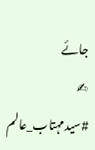جائے
✍ #سیدمہتاب_عالم